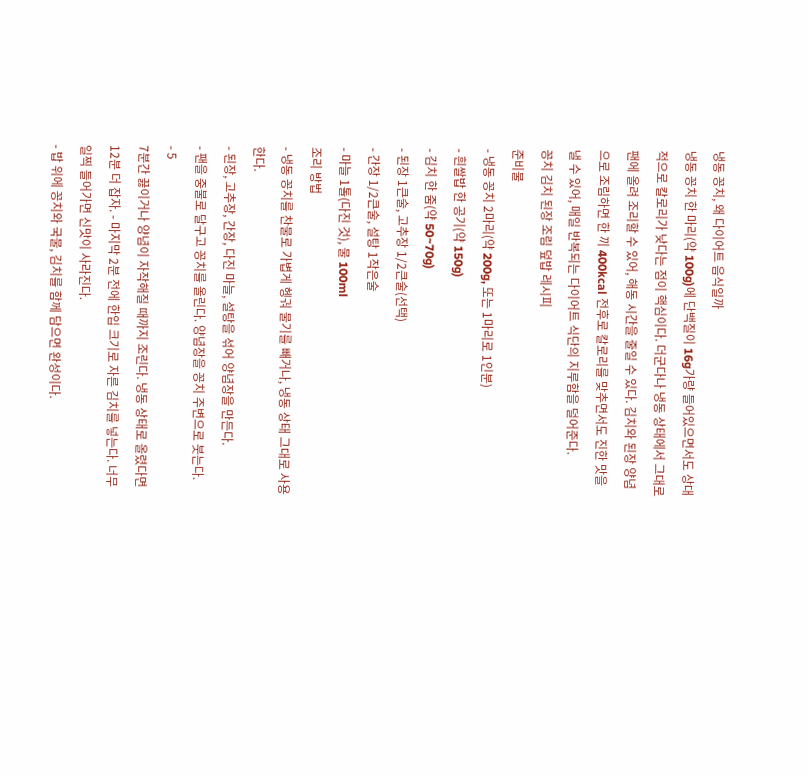냉동 꽁치, 왜 다이어트 음식일까
냉동 꽁치 한 마리(약 100g)에 단백질이 16g가량 들어있으면서도 상대적으로 칼로리가 낮다는 점이 핵심이다. 더군다나 냉동 상태에서 그대로 팬에 올려 조리할 수 있어, 해동 시간을 줄일 수 있다. 김치와 된장 양념으로 조림하면 한 끼 400kcal 전후로 칼로리를 맞추면서도 진한 맛을 낼 수 있어, 매일 반복되는 다이어트 식단의 지루함을 덜어준다.
꽁치 김치 된장 조림 덮밥 레시피
준비물
- 냉동 꽁치 2마리(약 200g, 또는 1마리로 1인분)
- 흰쌀밥 한 공기(약 150g)
- 김치 한 줌(약 50~70g)
- 된장 1큰술, 고추장 1/2큰술(선택)
- 간장 1/2큰술, 설탕 1작은술
- 마늘 1톨(다진 것), 물 100ml
조리 방법
- 냉동 꽁치를 찬물로 가볍게 헹궈 물기를 빼거나, 냉동 상태 그대로 사용한다.
- 된장, 고추장, 간장, 다진 마늘, 설탕을 섞어 양념장을 만든다.
- 팬을 중불로 달구고 꽁치를 올린다. 양념장을 꽁치 주변으로 붓는다.
- 5
7분간 끓이거나 양념이 자작해질 때까지 조린다. 냉동 상태로 올렸다면 12분 더 잡자. - 마지막 2분 전에 한입 크기로 자른 김치를 넣는다. 너무 일찍 들어가면 신맛이 사라진다.
- 밥 위에 꽁치와 국물, 김치를 함께 담으면 완성이다.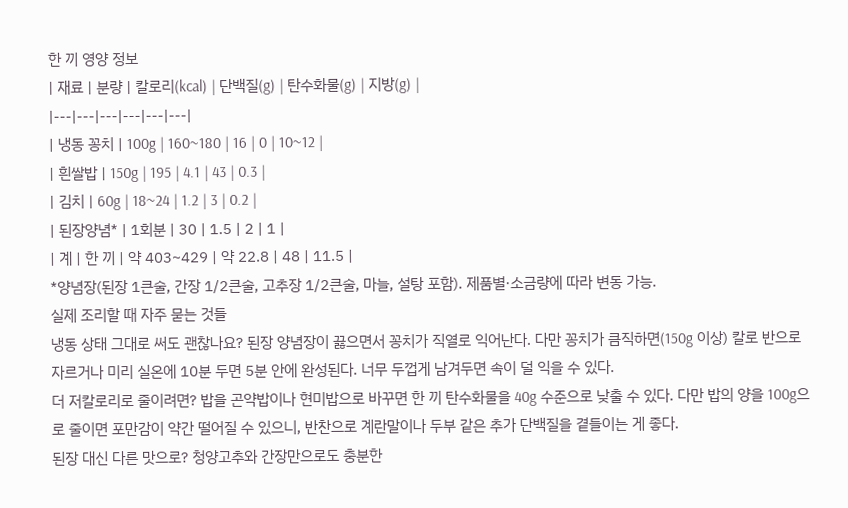한 끼 영양 정보
| 재료 | 분량 | 칼로리(kcal) | 단백질(g) | 탄수화물(g) | 지방(g) |
|---|---|---|---|---|---|
| 냉동 꽁치 | 100g | 160~180 | 16 | 0 | 10~12 |
| 흰쌀밥 | 150g | 195 | 4.1 | 43 | 0.3 |
| 김치 | 60g | 18~24 | 1.2 | 3 | 0.2 |
| 된장양념* | 1회분 | 30 | 1.5 | 2 | 1 |
| 계 | 한 끼 | 약 403~429 | 약 22.8 | 48 | 11.5 |
*양념장(된장 1큰술, 간장 1/2큰술, 고추장 1/2큰술, 마늘, 설탕 포함). 제품별·소금량에 따라 변동 가능.
실제 조리할 때 자주 묻는 것들
냉동 상태 그대로 써도 괜찮나요? 된장 양념장이 끓으면서 꽁치가 직열로 익어난다. 다만 꽁치가 큼직하면(150g 이상) 칼로 반으로 자르거나 미리 실온에 10분 두면 5분 안에 완성된다. 너무 두껍게 남겨두면 속이 덜 익을 수 있다.
더 저칼로리로 줄이려면? 밥을 곤약밥이나 현미밥으로 바꾸면 한 끼 탄수화물을 40g 수준으로 낮출 수 있다. 다만 밥의 양을 100g으로 줄이면 포만감이 약간 떨어질 수 있으니, 반찬으로 계란말이나 두부 같은 추가 단백질을 곁들이는 게 좋다.
된장 대신 다른 맛으로? 청양고추와 간장만으로도 충분한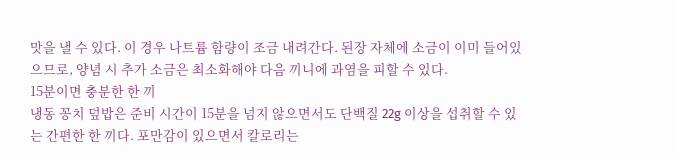맛을 낼 수 있다. 이 경우 나트륨 함량이 조금 내려간다. 된장 자체에 소금이 이미 들어있으므로, 양념 시 추가 소금은 최소화해야 다음 끼니에 과염을 피할 수 있다.
15분이면 충분한 한 끼
냉동 꽁치 덮밥은 준비 시간이 15분을 넘지 않으면서도 단백질 22g 이상을 섭취할 수 있는 간편한 한 끼다. 포만감이 있으면서 칼로리는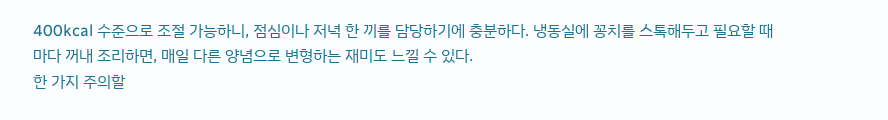400kcal 수준으로 조절 가능하니, 점심이나 저녁 한 끼를 담당하기에 충분하다. 냉동실에 꽁치를 스톡해두고 필요할 때마다 꺼내 조리하면, 매일 다른 양념으로 변형하는 재미도 느낄 수 있다.
한 가지 주의할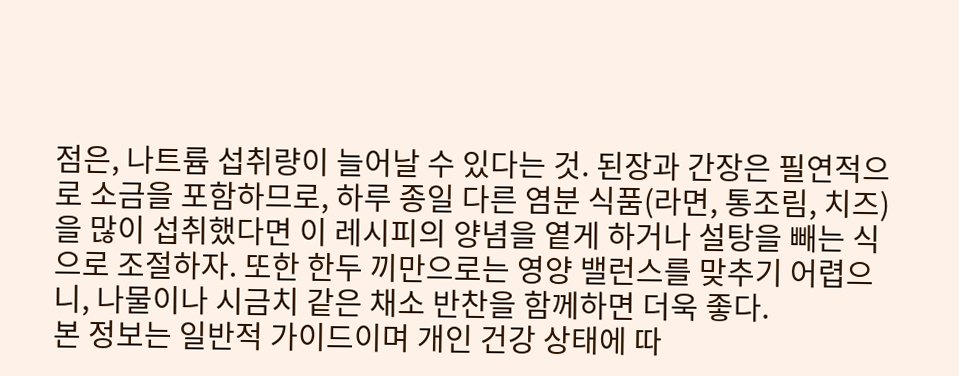점은, 나트륨 섭취량이 늘어날 수 있다는 것. 된장과 간장은 필연적으로 소금을 포함하므로, 하루 종일 다른 염분 식품(라면, 통조림, 치즈)을 많이 섭취했다면 이 레시피의 양념을 옅게 하거나 설탕을 빼는 식으로 조절하자. 또한 한두 끼만으로는 영양 밸런스를 맞추기 어렵으니, 나물이나 시금치 같은 채소 반찬을 함께하면 더욱 좋다.
본 정보는 일반적 가이드이며 개인 건강 상태에 따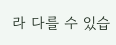라 다를 수 있습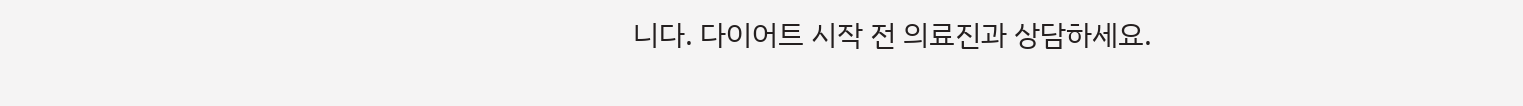니다. 다이어트 시작 전 의료진과 상담하세요.